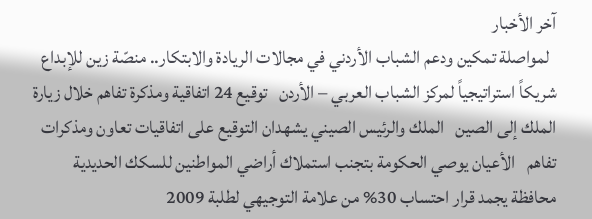آخر الأخبار
  لمواصلة تمكين ودعم الشباب الأردني في مجالات الريادة والابتكار.. منصّة زين للإبداع شريكاً استراتيجياً لمركز الشباب العربي – الأردن   توقيع 24 اتفاقية ومذكرة تفاهم خلال زيارة الملك إلى الصين   الملك والرئيس الصيني يشهدان التوقيع على اتفاقيات تعاون ومذكرات تفاهم   الأعيان يوصي الحكومة بتجنب استملاك أراضي المواطنين للسكك الحديدية   محافظة يجمد قرار احتساب 30% من علامة التوجيهي لطلبة 2009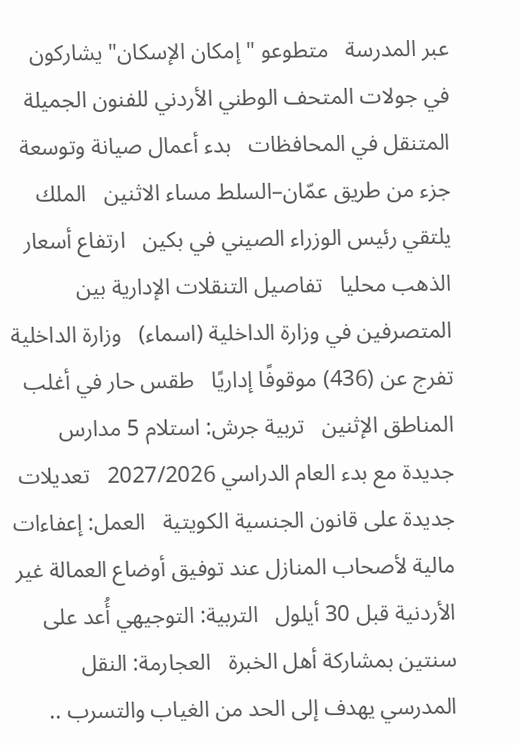عبر المدرسة   متطوعو "إمكان الإسكان" يشاركون في جولات المتحف الوطني الأردني للفنون الجميلة المتنقل في المحافظات   بدء أعمال صيانة وتوسعة جزء من طريق عمّان–السلط مساء الاثنين   الملك يلتقي رئيس الوزراء الصيني في بكين   ارتفاع أسعار الذهب محليا   تفاصيل التنقلات الإدارية بين المتصرفين في وزارة الداخلية (اسماء)   وزارة الداخلية تفرج عن (436) موقوفًا إداريًا   طقس حار في أغلب المناطق الإثنين   تربية جرش: استلام 5 مدارس جديدة مع بدء العام الدراسي 2027/2026   تعديلات جديدة على قانون الجنسية الكويتية   العمل: إعفاءات مالية لأصحاب المنازل عند توفيق أوضاع العمالة غير الأردنية قبل 30 أيلول   التربية: التوجيهي أُعد على سنتين بمشاركة أهل الخبرة   العجارمة: النقل المدرسي يهدف إلى الحد من الغياب والتسرب ..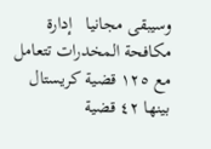وسيبقى مجانيا   إدارة مكافحة المخدرات تتعامل مع ١٢٥ قضية كريستال بينها ٤٢ قضية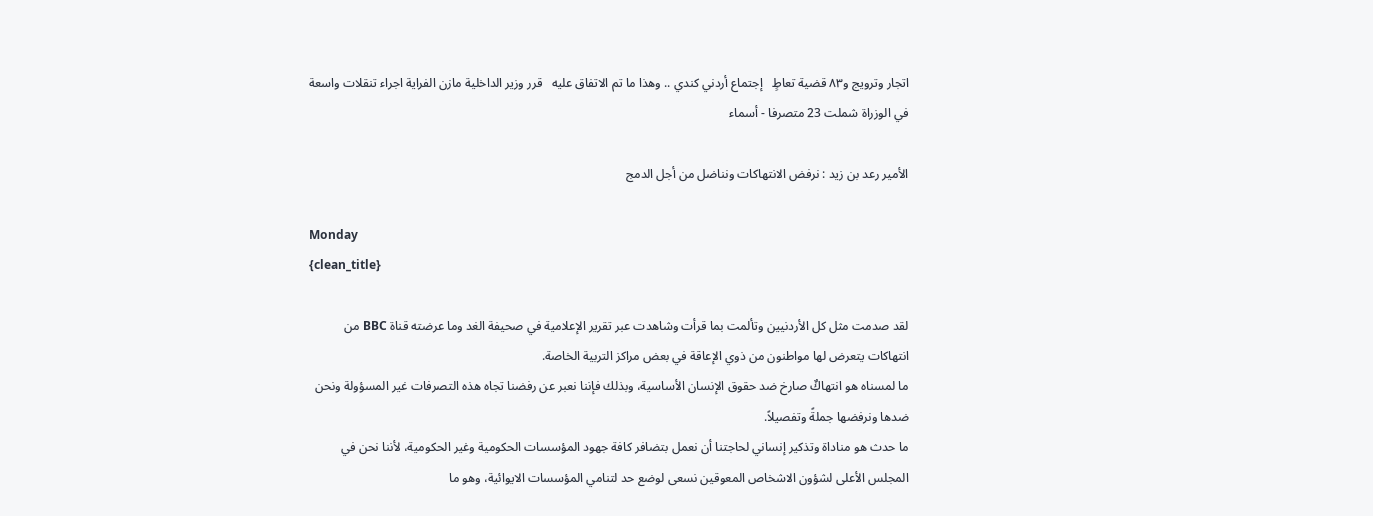اتجار وترويج و٨٣ قضية تعاطٍ   إجتماع أردني كندي .. وهذا ما تم الاتفاق عليه   قرر وزير الداخلية مازن الفراية اجراء تنقلات واسعة في الوزراة شملت 23 متصرفا - أسماء

الأمير رعد بن زيد : نرفض الانتهاكات ونناضل من أجل الدمج

Monday
{clean_title}

لقد صدمت مثل كل الأردنيين وتألمت بما قرأت وشاهدت عبر تقرير الإعلامية في صحيفة الغد وما عرضته قناة BBC من انتهاكات يتعرض لها مواطنون من ذوي الإعاقة في بعض مراكز التربية الخاصة.
ما لمسناه هو انتهاكٌ صارخ ضد حقوق الإنسان الأساسية، وبذلك فإننا نعبر عن رفضنا تجاه هذه التصرفات غير المسؤولة ونحن ضدها ونرفضها جملةً وتفصيلاً.
ما حدث هو مناداة وتذكير إنساني لحاجتنا أن نعمل بتضافر كافة جهود المؤسسات الحكومية وغير الحكومية، لأننا نحن في المجلس الأعلى لشؤون الاشخاص المعوقين نسعى لوضع حد لتنامي المؤسسات الايوائية، وهو ما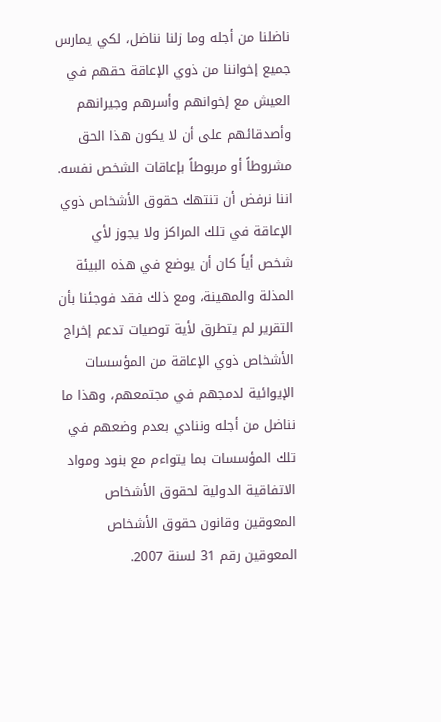ناضلنا من أجله وما زلنا نناضل، لكي يمارس جميع إخواننا من ذوي الإعاقة حقهم في العيش مع إخوانهم وأسرهم وجيرانهم وأصدقائهم على أن لا يكون هذا الحق مشروطاً أو مربوطاً بإعاقات الشخص نفسه.
اننا نرفض أن تنتهك حقوق الأشخاص ذوي الإعاقة في تلك المراكز ولا يجوز لأي شخص أياً كان أن يوضع في هذه البيئة المذلة والمهينة، ومع ذلك فقد فوجئنا بأن التقرير لم يتطرق لأية توصيات تدعم إخراج الأشخاص ذوي الإعاقة من المؤسسات الإيوائية لدمجهم في مجتمعهم، وهذا ما نناضل من أجله وننادي بعدم وضعهم في تلك المؤسسات بما يتواءم مع بنود ومواد الاتفاقية الدولية لحقوق الأشخاص المعوقين وقانون حقوق الأشخاص المعوقين رقم 31 لسنة 2007.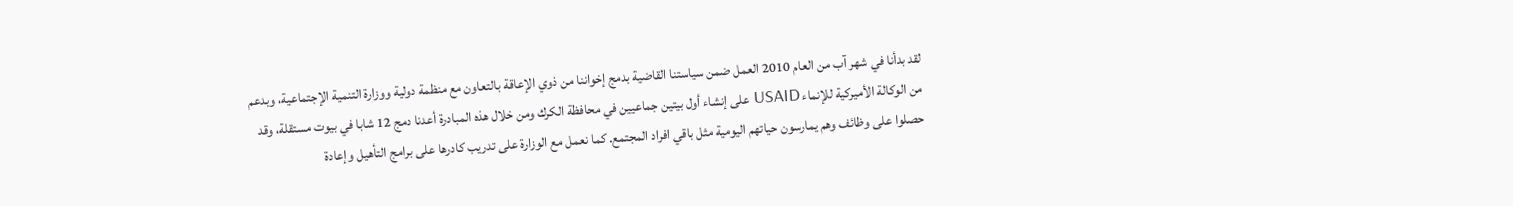لقد بدأنا في شهر آب من العام 2010 العمل ضمن سياستنا القاضية بدمج إخواننا من ذوي الإعاقة بالتعاون مع منظمة دولية ووزارة التنمية الإجتماعية، وبدعم من الوكالة الأميركية للإنماء USAID على إنشاء أول بيتين جماعيين في محافظة الكرك ومن خلال هذه المبادرة أعدنا دمج 12 شابا في بيوت مستقلة، وقد حصلوا على وظائف وهم يمارسون حياتهم اليومية مثل باقي افراد المجتمع. كما نعمل مع الوزارة على تدريب كادرها على برامج التأهيل وإعادة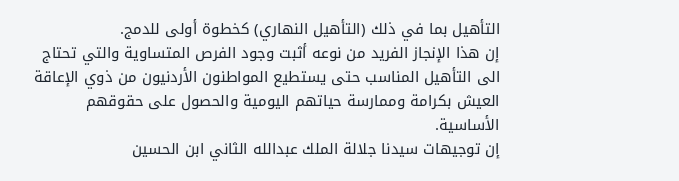التأهيل بما في ذلك (التأهيل النهاري) كخطوة أولى للدمج.
إن هذا الإنجاز الفريد من نوعه أثبت وجود الفرص المتساوية والتي تحتاج الى التأهيل المناسب حتى يستطيع المواطنون الأردنيون من ذوي الإعاقة العيش بكرامة وممارسة حياتهم اليومية والحصول على حقوقهم الأساسية.
إن توجيهات سيدنا جلالة الملك عبدالله الثاني ابن الحسين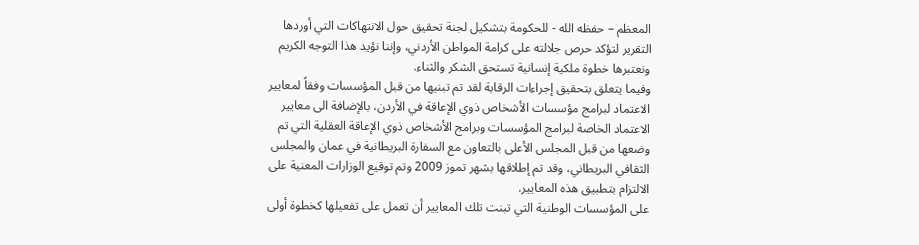المعظم – حفظه الله - للحكومة بتشكيل لجنة تحقيق حول الانتهاكات التي أوردها التقرير لتؤكد حرص جلالته على كرامة المواطن الأردني، وإننا نؤيد هذا التوجه الكريم ونعتبرها خطوة ملكية إنسانية تستحق الشكر والثناء.
وفيما يتعلق بتحقيق إجراءات الرقابة لقد تم تبنيها من قبل المؤسسات وفقاً لمعايير الاعتماد لبرامج مؤسسات الأشخاص ذوي الإعاقة في الأردن، بالإضافة الى معايير الاعتماد الخاصة لبرامج المؤسسات وبرامج الأشخاص ذوي الإعاقة العقلية التي تم وضعها من قبل المجلس الأعلى بالتعاون مع السفارة البريطانية في عمان والمجلس الثقافي البريطاني، وقد تم إطلاقها بشهر تموز 2009 وتم توقيع الوزارات المعنية على الالتزام بتطبيق هذه المعايير.
على المؤسسات الوطنية التي تبنت تلك المعايير أن تعمل على تفعيلها كخطوة أولى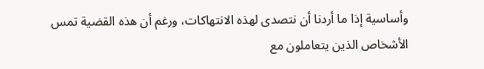وأساسية إذا ما أردنا أن نتصدى لهذه الانتهاكات، ورغم أن هذه القضية تمس الأشخاص الذين يتعاملون مع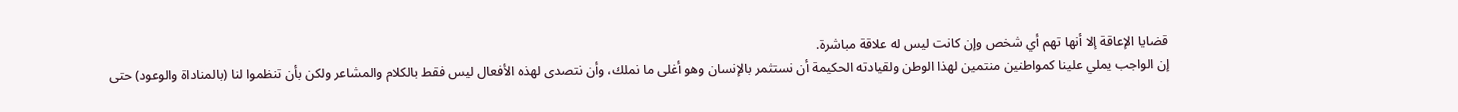قضايا الإعاقة إلا أنها تهم أي شخص وإن كانت ليس له علاقة مباشرة.
إن الواجب يملي علينا كمواطنين منتمين لهذا الوطن ولقيادته الحكيمة أن نستثمر بالإنسان وهو أغلى ما نملك، وأن نتصدى لهذه الأفعال ليس فقط بالكلام والمشاعر ولكن بأن تنظموا لنا (بالمناداة والوعود) حتى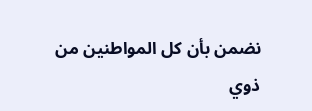نضمن بأن كل المواطنين من ذوي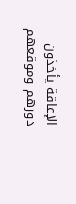الإعاقة يأخذون دورهم وموقعهم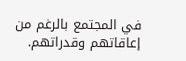في المجتمع بالرغم من إعاقاتهم وقدراتهم.